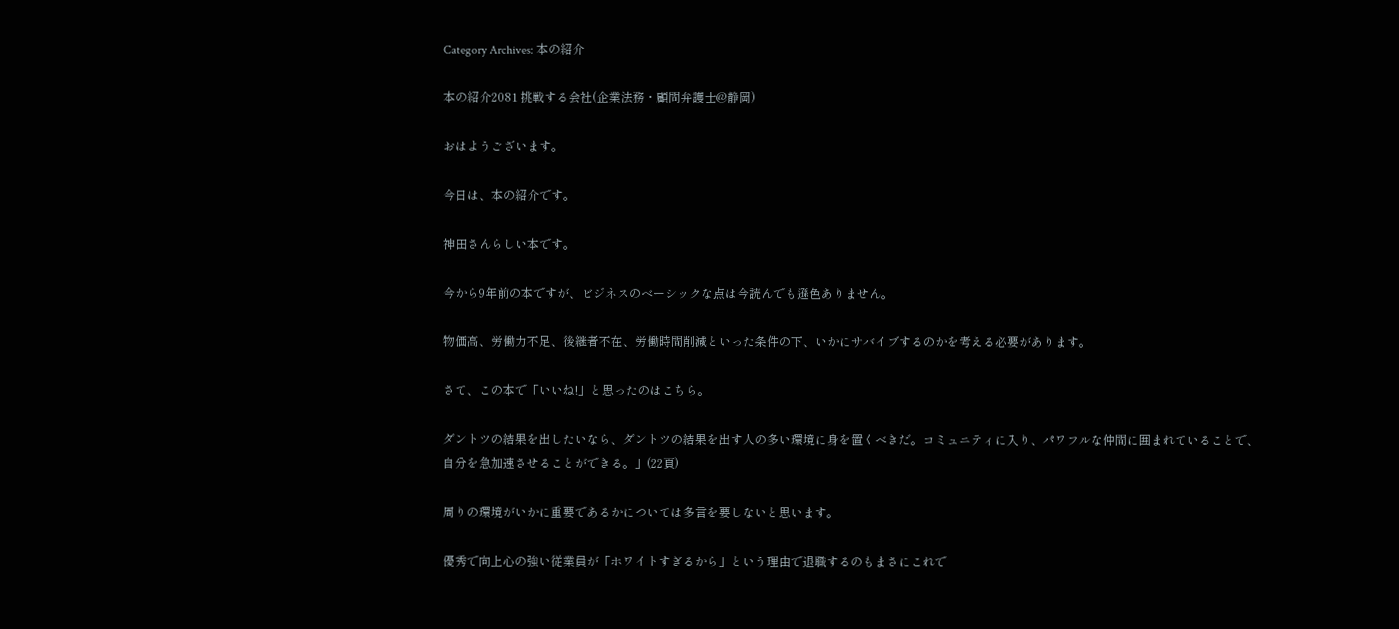Category Archives: 本の紹介

本の紹介2081 挑戦する会社(企業法務・顧問弁護士@静岡)

おはようございます。

今日は、本の紹介です。

神田さんらしい本です。

今から9年前の本ですが、ビジネスのベーシックな点は今読んでも遜色ありません。

物価高、労働力不足、後継者不在、労働時間削減といった条件の下、いかにサバイブするのかを考える必要があります。

さて、この本で「いいね!」と思ったのはこちら。

ダントツの結果を出したいなら、ダントツの結果を出す人の多い環境に身を置くべきだ。コミュニティに入り、パワフルな仲間に囲まれていることで、自分を急加速させることができる。」(22頁)

周りの環境がいかに重要であるかについては多言を要しないと思います。

優秀で向上心の強い従業員が「ホワイトすぎるから」という理由で退職するのもまさにこれで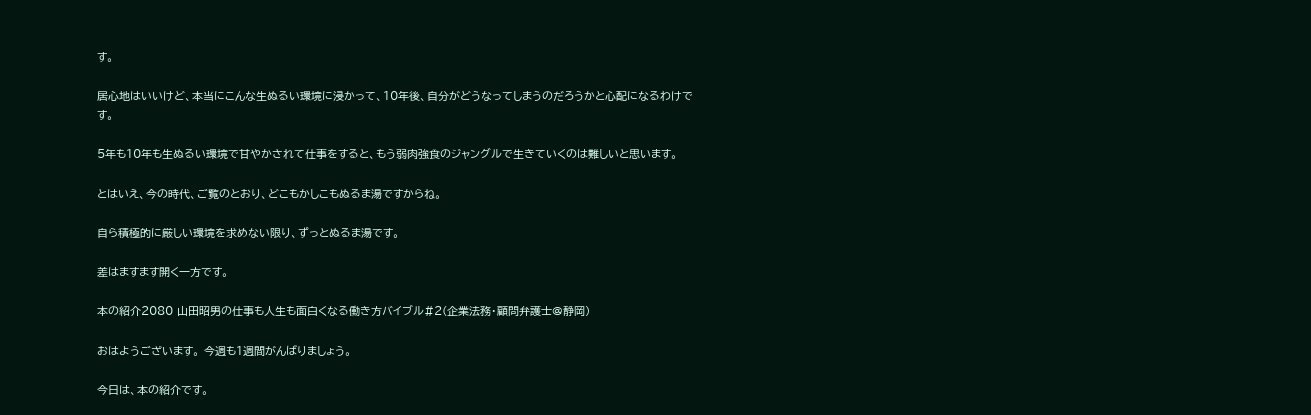す。

居心地はいいけど、本当にこんな生ぬるい環境に浸かって、10年後、自分がどうなってしまうのだろうかと心配になるわけです。

5年も10年も生ぬるい環境で甘やかされて仕事をすると、もう弱肉強食のジャングルで生きていくのは難しいと思います。

とはいえ、今の時代、ご覧のとおり、どこもかしこもぬるま湯ですからね。

自ら積極的に厳しい環境を求めない限り、ずっとぬるま湯です。

差はますます開く一方です。

本の紹介2080 山田昭男の仕事も人生も面白くなる働き方バイブル#2(企業法務・顧問弁護士@静岡)

おはようございます。 今週も1週間がんばりましょう。

今日は、本の紹介です。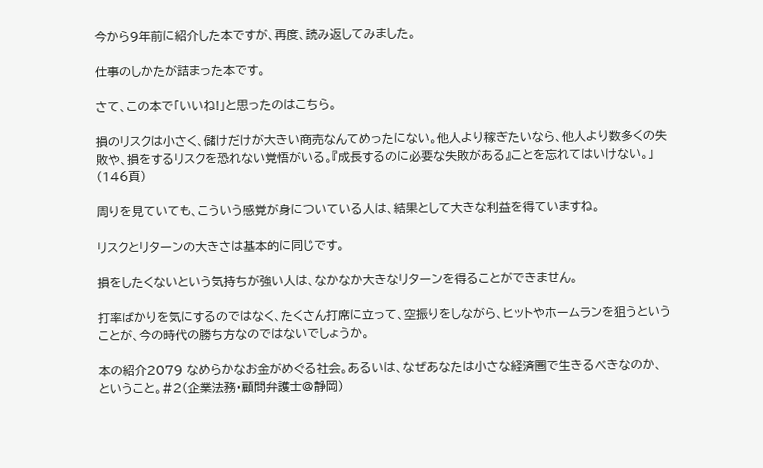今から9年前に紹介した本ですが、再度、読み返してみました。

仕事のしかたが詰まった本です。

さて、この本で「いいね!」と思ったのはこちら。

損のリスクは小さく、儲けだけが大きい商売なんてめったにない。他人より稼ぎたいなら、他人より数多くの失敗や、損をするリスクを恐れない覚悟がいる。『成長するのに必要な失敗がある』ことを忘れてはいけない。」(146頁)

周りを見ていても、こういう感覚が身についている人は、結果として大きな利益を得ていますね。

リスクとリターンの大きさは基本的に同じです。

損をしたくないという気持ちが強い人は、なかなか大きなリターンを得ることができません。

打率ばかりを気にするのではなく、たくさん打席に立って、空振りをしながら、ヒットやホームランを狙うということが、今の時代の勝ち方なのではないでしょうか。

本の紹介2079 なめらかなお金がめぐる社会。あるいは、なぜあなたは小さな経済圏で生きるべきなのか、ということ。#2(企業法務・顧問弁護士@静岡)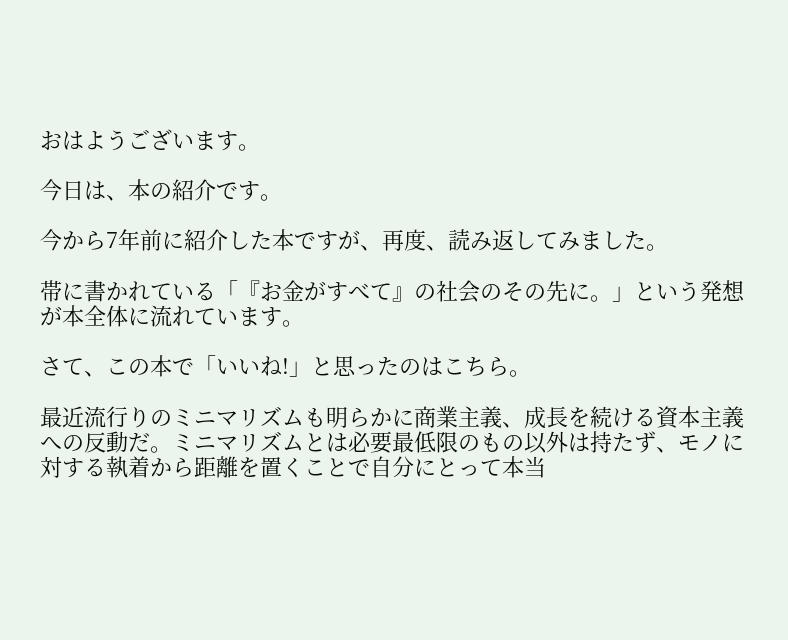おはようございます。

今日は、本の紹介です。

今から7年前に紹介した本ですが、再度、読み返してみました。

帯に書かれている「『お金がすべて』の社会のその先に。」という発想が本全体に流れています。

さて、この本で「いいね!」と思ったのはこちら。

最近流行りのミニマリズムも明らかに商業主義、成長を続ける資本主義への反動だ。ミニマリズムとは必要最低限のもの以外は持たず、モノに対する執着から距離を置くことで自分にとって本当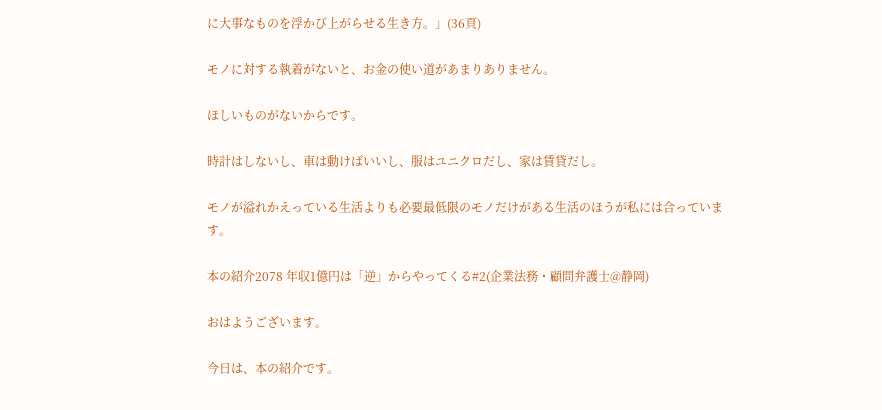に大事なものを浮かび上がらせる生き方。」(36頁)

モノに対する執着がないと、お金の使い道があまりありません。

ほしいものがないからです。

時計はしないし、車は動けばいいし、服はユニクロだし、家は賃貸だし。

モノが溢れかえっている生活よりも必要最低限のモノだけがある生活のほうが私には合っています。

本の紹介2078 年収1億円は「逆」からやってくる#2(企業法務・顧問弁護士@静岡)

おはようございます。

今日は、本の紹介です。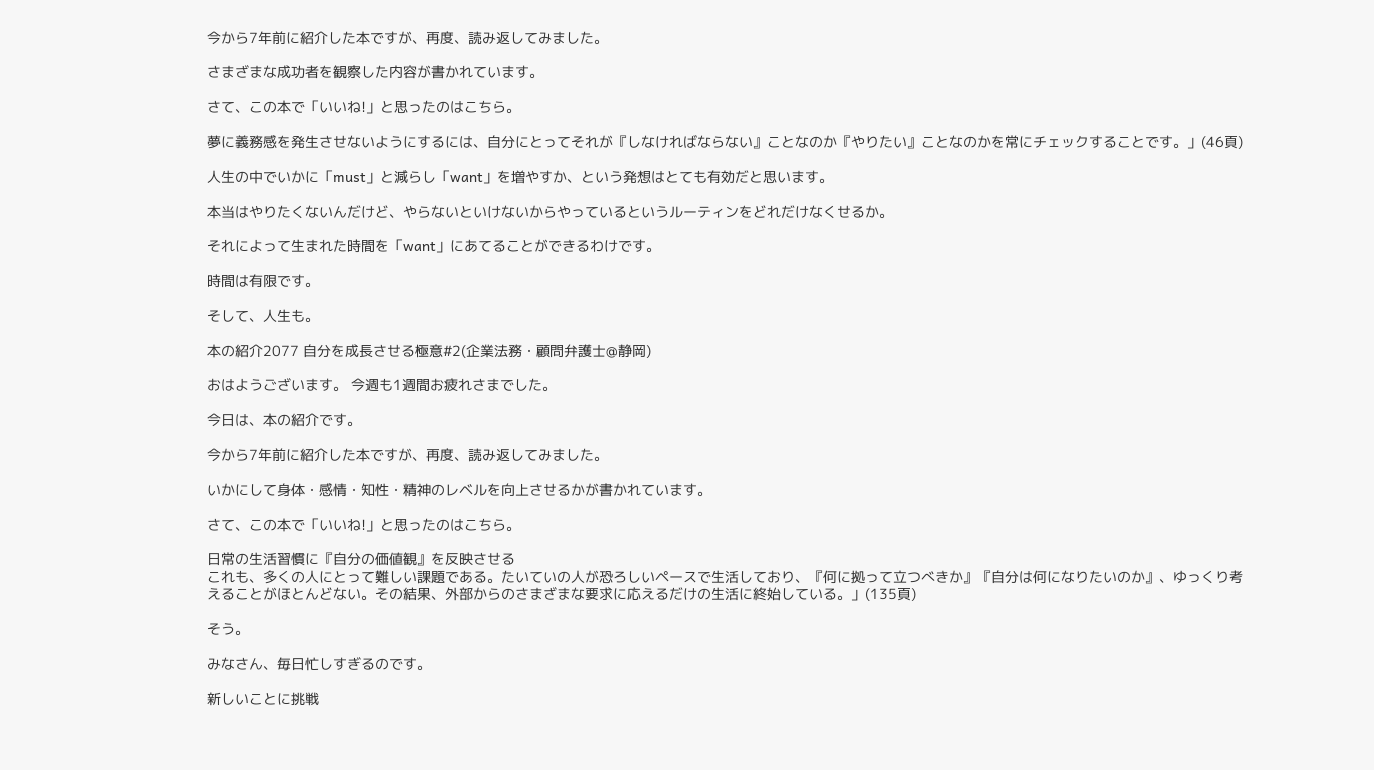今から7年前に紹介した本ですが、再度、読み返してみました。

さまざまな成功者を観察した内容が書かれています。

さて、この本で「いいね!」と思ったのはこちら。

夢に義務感を発生させないようにするには、自分にとってそれが『しなければならない』ことなのか『やりたい』ことなのかを常にチェックすることです。」(46頁)

人生の中でいかに「must」と減らし「want」を増やすか、という発想はとても有効だと思います。

本当はやりたくないんだけど、やらないといけないからやっているというルーティンをどれだけなくせるか。

それによって生まれた時間を「want」にあてることができるわけです。

時間は有限です。

そして、人生も。

本の紹介2077 自分を成長させる極意#2(企業法務・顧問弁護士@静岡)

おはようございます。 今週も1週間お疲れさまでした。

今日は、本の紹介です。

今から7年前に紹介した本ですが、再度、読み返してみました。

いかにして身体・感情・知性・精神のレベルを向上させるかが書かれています。

さて、この本で「いいね!」と思ったのはこちら。

日常の生活習慣に『自分の価値観』を反映させる
これも、多くの人にとって難しい課題である。たいていの人が恐ろしいペースで生活しており、『何に拠って立つべきか』『自分は何になりたいのか』、ゆっくり考えることがほとんどない。その結果、外部からのさまざまな要求に応えるだけの生活に終始している。」(135頁)

そう。

みなさん、毎日忙しすぎるのです。

新しいことに挑戦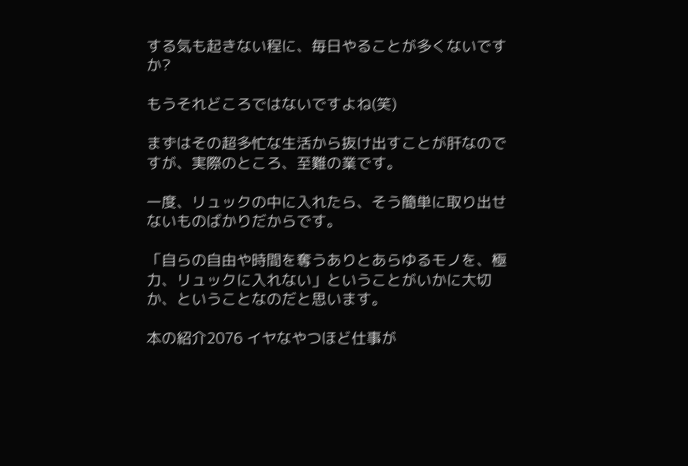する気も起きない程に、毎日やることが多くないですか?

もうそれどころではないですよね(笑)

まずはその超多忙な生活から抜け出すことが肝なのですが、実際のところ、至難の業です。

一度、リュックの中に入れたら、そう簡単に取り出せないものばかりだからです。

「自らの自由や時間を奪うありとあらゆるモノを、極力、リュックに入れない」ということがいかに大切か、ということなのだと思います。

本の紹介2076 イヤなやつほど仕事が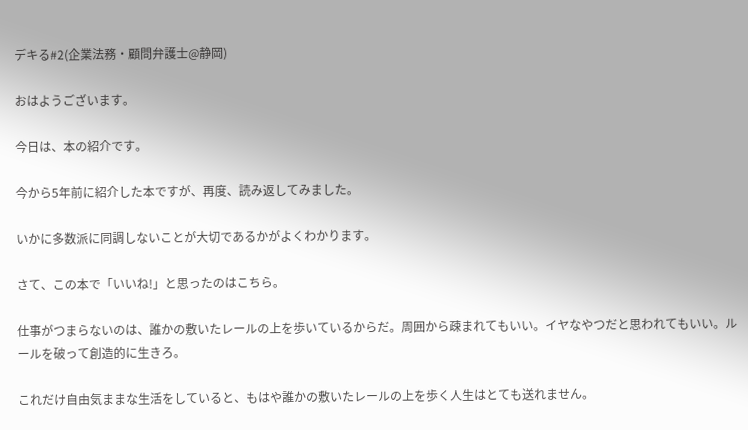デキる#2(企業法務・顧問弁護士@静岡)

おはようございます。

今日は、本の紹介です。

今から5年前に紹介した本ですが、再度、読み返してみました。

いかに多数派に同調しないことが大切であるかがよくわかります。

さて、この本で「いいね!」と思ったのはこちら。

仕事がつまらないのは、誰かの敷いたレールの上を歩いているからだ。周囲から疎まれてもいい。イヤなやつだと思われてもいい。ルールを破って創造的に生きろ。

これだけ自由気ままな生活をしていると、もはや誰かの敷いたレールの上を歩く人生はとても送れません。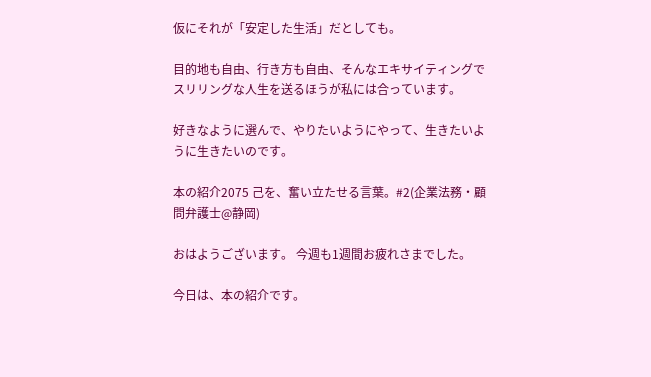仮にそれが「安定した生活」だとしても。

目的地も自由、行き方も自由、そんなエキサイティングでスリリングな人生を送るほうが私には合っています。

好きなように選んで、やりたいようにやって、生きたいように生きたいのです。

本の紹介2075 己を、奮い立たせる言葉。#2(企業法務・顧問弁護士@静岡)

おはようございます。 今週も1週間お疲れさまでした。

今日は、本の紹介です。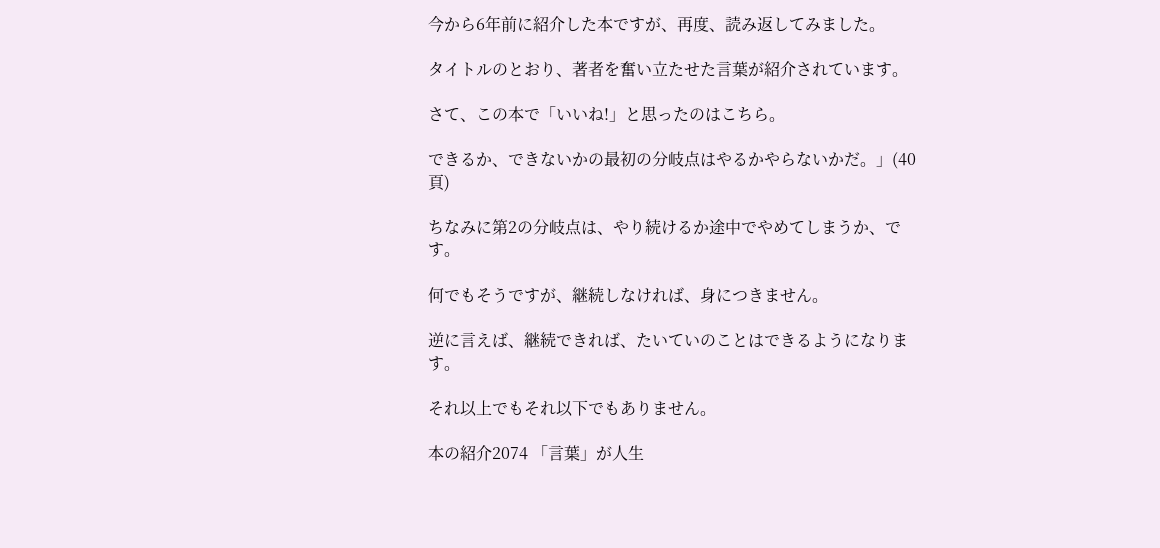今から6年前に紹介した本ですが、再度、読み返してみました。

タイトルのとおり、著者を奮い立たせた言葉が紹介されています。

さて、この本で「いいね!」と思ったのはこちら。

できるか、できないかの最初の分岐点はやるかやらないかだ。」(40頁)

ちなみに第2の分岐点は、やり続けるか途中でやめてしまうか、です。

何でもそうですが、継続しなければ、身につきません。

逆に言えば、継続できれば、たいていのことはできるようになります。

それ以上でもそれ以下でもありません。

本の紹介2074 「言葉」が人生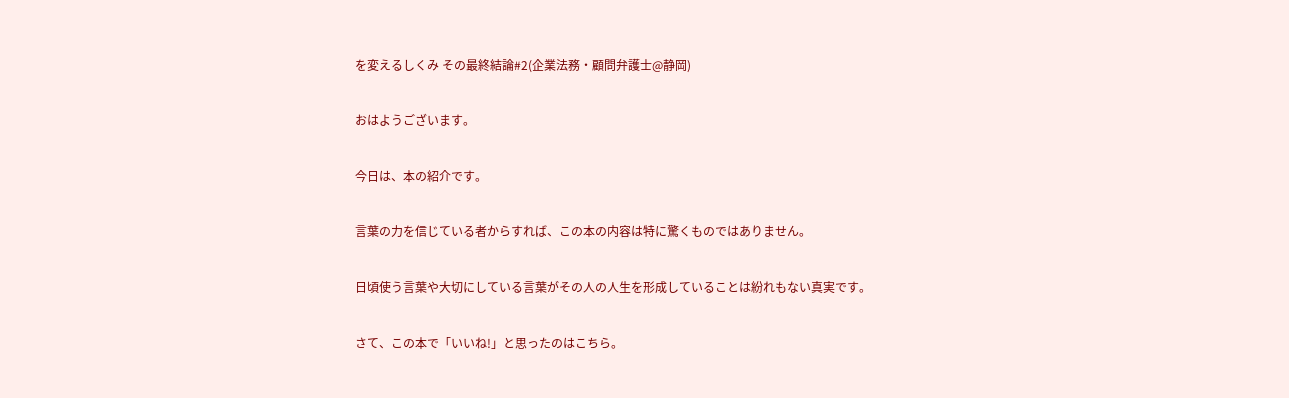を変えるしくみ その最終結論#2(企業法務・顧問弁護士@静岡)

おはようございます。

今日は、本の紹介です。

言葉の力を信じている者からすれば、この本の内容は特に驚くものではありません。

日頃使う言葉や大切にしている言葉がその人の人生を形成していることは紛れもない真実です。

さて、この本で「いいね!」と思ったのはこちら。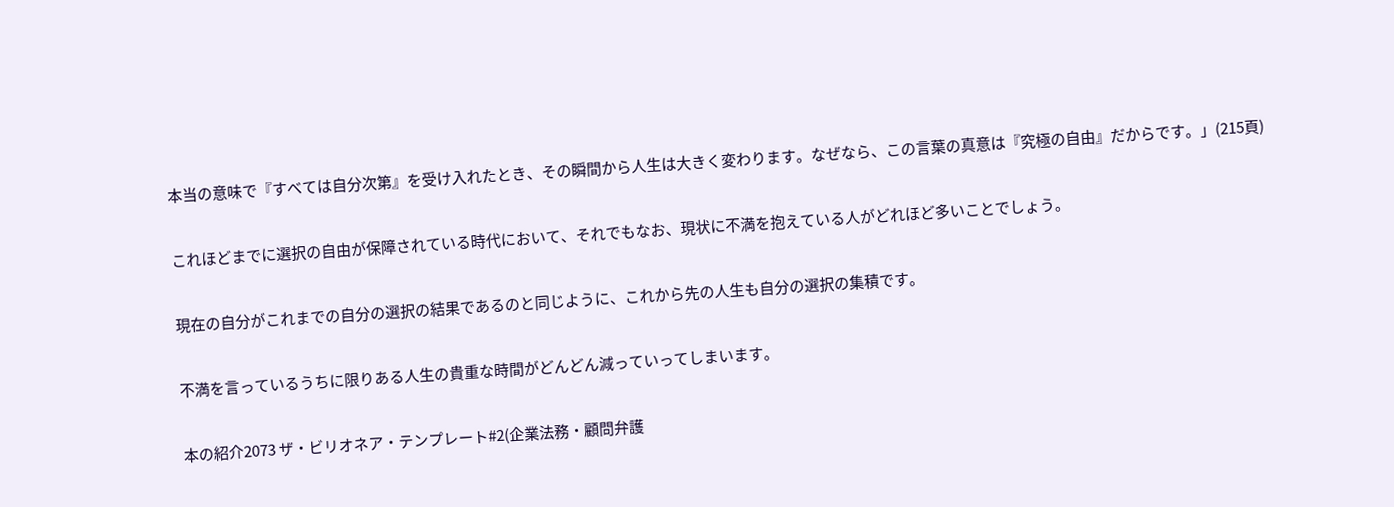本当の意味で『すべては自分次第』を受け入れたとき、その瞬間から人生は大きく変わります。なぜなら、この言葉の真意は『究極の自由』だからです。」(215頁)

これほどまでに選択の自由が保障されている時代において、それでもなお、現状に不満を抱えている人がどれほど多いことでしょう。

現在の自分がこれまでの自分の選択の結果であるのと同じように、これから先の人生も自分の選択の集積です。

不満を言っているうちに限りある人生の貴重な時間がどんどん減っていってしまいます。

本の紹介2073 ザ・ビリオネア・テンプレート#2(企業法務・顧問弁護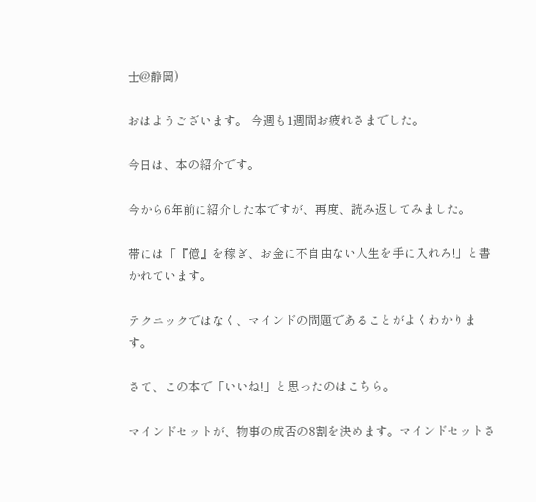士@静岡)

おはようございます。 今週も1週間お疲れさまでした。

今日は、本の紹介です。

今から6年前に紹介した本ですが、再度、読み返してみました。

帯には「『億』を稼ぎ、お金に不自由ない人生を手に入れろ!」と書かれています。

テクニックではなく、マインドの問題であることがよくわかります。

さて、この本で「いいね!」と思ったのはこちら。

マインドセットが、物事の成否の8割を決めます。マインドセットさ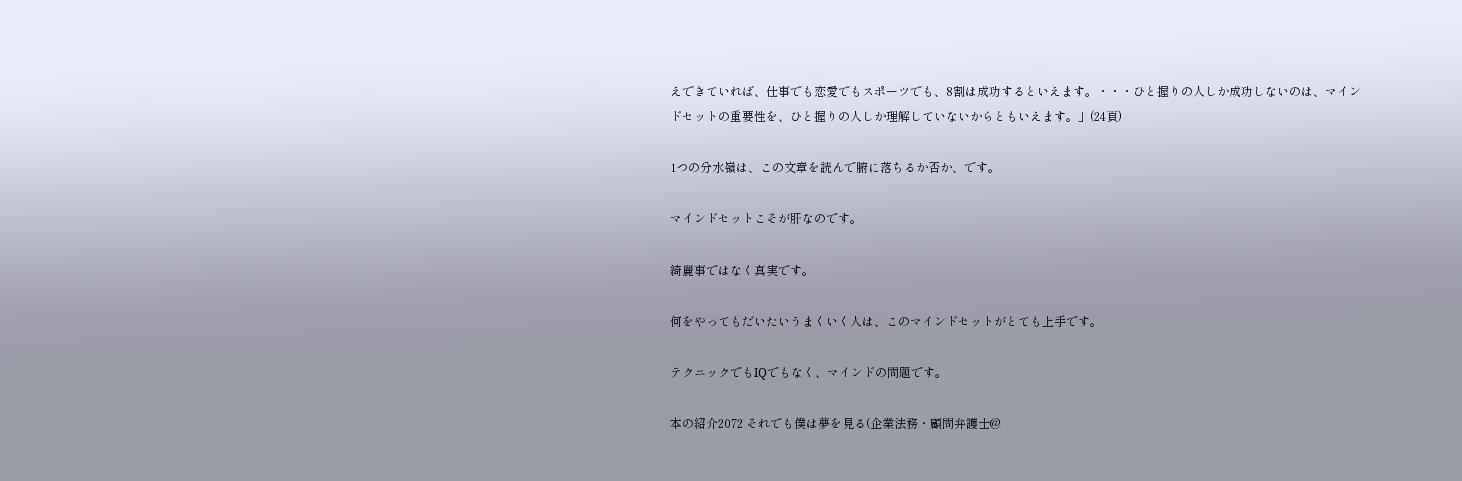えできていれば、仕事でも恋愛でもスポーツでも、8割は成功するといえます。・・・ひと握りの人しか成功しないのは、マインドセットの重要性を、ひと握りの人しか理解していないからともいえます。」(24頁)

1つの分水嶺は、この文章を読んで腑に落ちるか否か、です。

マインドセットこそが肝なのです。

綺麗事ではなく真実です。

何をやってもだいたいうまくいく人は、このマインドセットがとても上手です。

テクニックでもIQでもなく、マインドの問題です。

本の紹介2072 それでも僕は夢を見る(企業法務・顧問弁護士@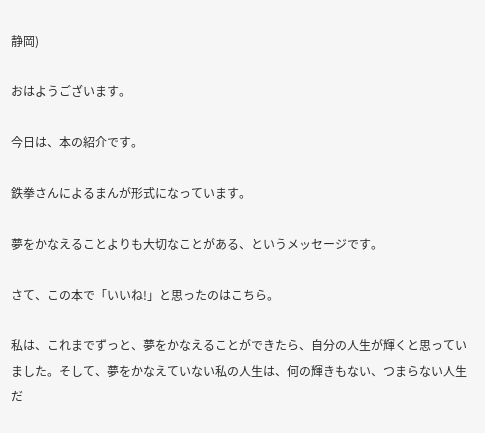静岡)

おはようございます。

今日は、本の紹介です。

鉄拳さんによるまんが形式になっています。

夢をかなえることよりも大切なことがある、というメッセージです。

さて、この本で「いいね!」と思ったのはこちら。

私は、これまでずっと、夢をかなえることができたら、自分の人生が輝くと思っていました。そして、夢をかなえていない私の人生は、何の輝きもない、つまらない人生だ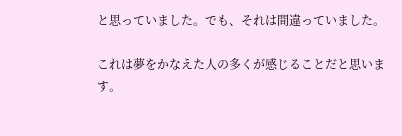と思っていました。でも、それは間違っていました。

これは夢をかなえた人の多くが感じることだと思います。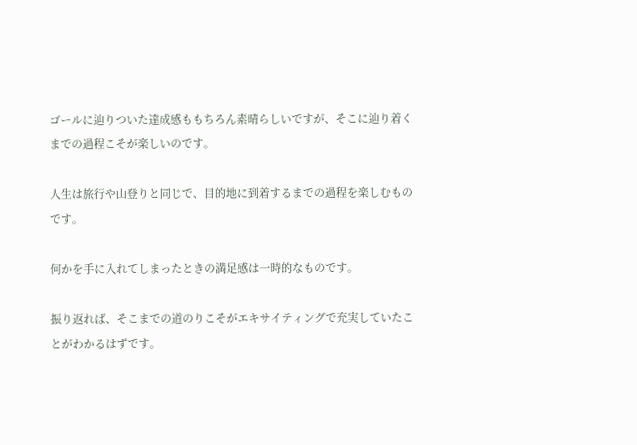ゴールに辿りついた達成感ももちろん素晴らしいですが、そこに辿り着くまでの過程こそが楽しいのです。

人生は旅行や山登りと同じで、目的地に到着するまでの過程を楽しむものです。

何かを手に入れてしまったときの満足感は一時的なものです。

振り返れば、そこまでの道のりこそがエキサイティングで充実していたことがわかるはずです。